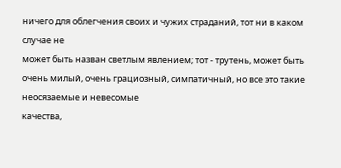ничего для облегчения своих и чужих страданий, тот ни в каком случае не
может быть назван светлым явлением; тот - трутень, может быть очень милый, очень грациозный, симпатичный, но все это такие неосязаемые и невесомые
качества,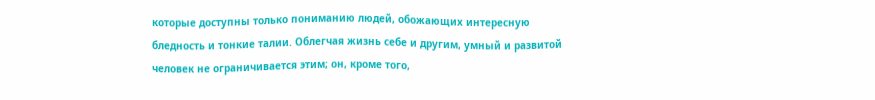которые доступны только пониманию людей, обожающих интересную
бледность и тонкие талии. Облегчая жизнь себе и другим, умный и развитой
человек не ограничивается этим; он, кроме того,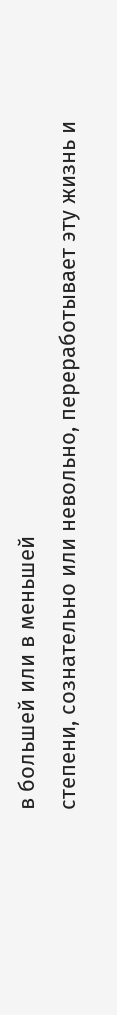в большей или в меньшей
степени, сознательно или невольно, переработывает эту жизнь и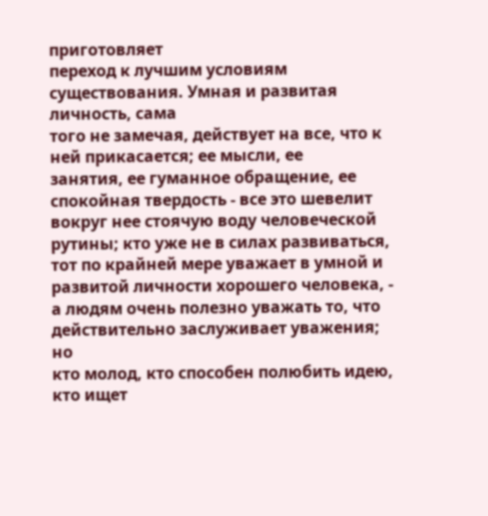приготовляет
переход к лучшим условиям существования. Умная и развитая личность, сама
того не замечая, действует на все, что к ней прикасается; ее мысли, ее
занятия, ее гуманное обращение, ее спокойная твердость - все это шевелит
вокруг нее стоячую воду человеческой рутины; кто уже не в силах развиваться, тот по крайней мере уважает в умной и развитой личности хорошего человека, -
а людям очень полезно уважать то, что действительно заслуживает уважения; но
кто молод, кто способен полюбить идею, кто ищет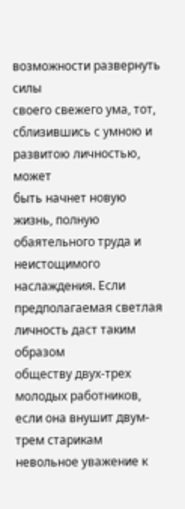возможности развернуть силы
своего свежего ума, тот, сблизившись с умною и развитою личностью, может
быть начнет новую жизнь, полную обаятельного труда и неистощимого
наслаждения. Если предполагаемая светлая личность даст таким образом
обществу двух-трех молодых работников, если она внушит двум-трем старикам
невольное уважение к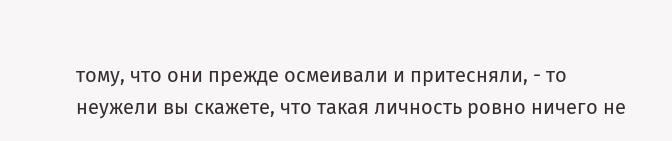тому, что они прежде осмеивали и притесняли, - то
неужели вы скажете, что такая личность ровно ничего не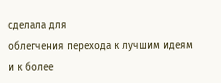сделала для
облегчения перехода к лучшим идеям и к более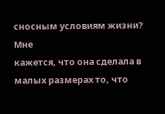сносным условиям жизни? Мне
кажется, что она сделала в малых размерах то, что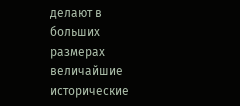делают в больших размерах
величайшие исторические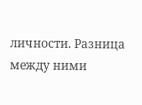личности. Разница между ними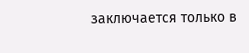заключается только в